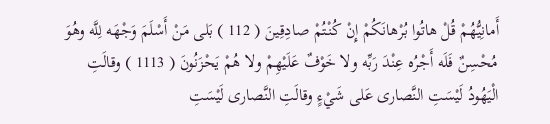أَمانِيُّهُمْ قُلْ هاتُوا بُرْهانَكُمْ إِنْ كُنْتُمْ صادِقِينَ ( 112 ) بَلى مَنْ أَسْلَمَ وَجْهَه لِلَّه وهُوَ مُحْسِنٌ فَلَه أَجْرُه عِنْدَ رَبِّه ولا خَوْفٌ عَلَيْهِمْ ولا هُمْ يَحْزَنُونَ ( 1113 ) وقالَتِ الْيَهُودُ لَيْسَتِ النَّصارى عَلى شَيْءٍ وقالَتِ النَّصارى لَيْسَتِ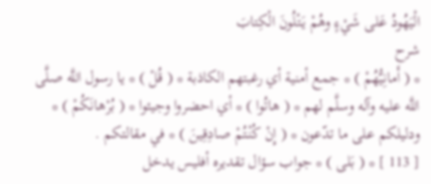الْيَهُودُ عَلى شَيْءٍ وهُمْ يَتْلُونَ الْكِتابَ
شرح
* ( أَمانِيُّهُمْ ) * جمع أمنية أي رغبتهم الكاذبة * ( قُلْ ) * يا رسول اللَّه صلَّى اللَّه عليه وآله وسلَّم لهم * ( هاتُوا ) * أي احضروا وجيئوا * ( بُرْهانَكُمْ ) * ودليلكم على ما تدّعون * ( إِنْ كُنْتُمْ صادِقِينَ ) * في مقالتكم .
[ 113 ] * ( بَلى ) * جواب سؤال تقديره أفليس يدخل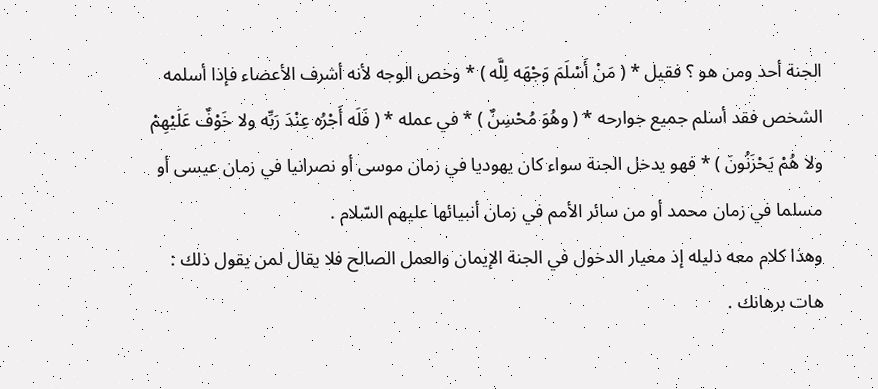الجنة أحد ومن هو ؟ فقيل * ( مَنْ أَسْلَمَ وَجْهَه لِلَّه ) * وخص الوجه لأنه أشرف الأعضاء فإذا أسلمه الشخص فقد أسلم جميع جوارحه * ( وهُوَ مُحْسِنٌ ) * في عمله * ( فَلَه أَجْرُه عِنْدَ رَبِّه ولا خَوْفٌ عَلَيْهِمْ ولا هُمْ يَحْزَنُونَ ) * فهو يدخل الجنة سواء كان يهوديا في زمان موسى أو نصرانيا في زمان عيسى أو مسلما في زمان محمد أو من سائر الأمم في زمان أنبيائها عليهم السّلام .
وهذا كلام معه دليله إذ معيار الدخول في الجنة الإيمان والعمل الصالح فلا يقال لمن يقول ذلك : هات برهانك .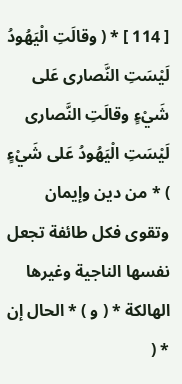[ 114 ] * ( وقالَتِ الْيَهُودُ لَيْسَتِ النَّصارى عَلى شَيْءٍ وقالَتِ النَّصارى لَيْسَتِ الْيَهُودُ عَلى شَيْءٍ ) * من دين وإيمان وتقوى فكل طائفة تجعل نفسها الناجية وغيرها الهالكة * ( و ) * الحال إن * (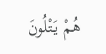هُمْ يَتْلُونَ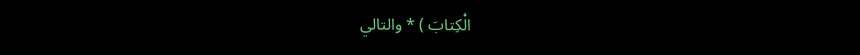الْكِتابَ ) * والتالي